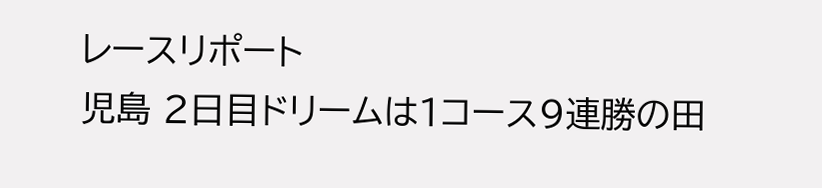レースリポート
児島 2日目ドリームは1コース9連勝の田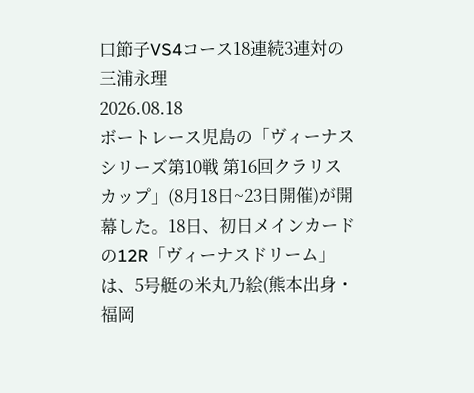口節子VS4コース18連続3連対の三浦永理
2026.08.18
ボートレース児島の「ヴィーナスシリーズ第10戦 第16回クラリスカップ」(8月18日~23日開催)が開幕した。18日、初日メインカードの12R「ヴィーナスドリーム」は、5号艇の米丸乃絵(熊本出身・福岡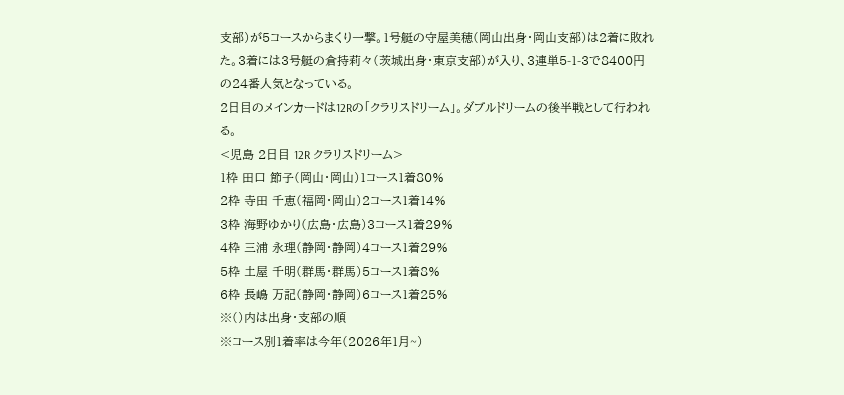支部)が5コースからまくり一撃。1号艇の守屋美穂(岡山出身・岡山支部)は2着に敗れた。3着には3号艇の倉持莉々(茨城出身・東京支部)が入り、3連単5-1-3で8400円の24番人気となっている。
2日目のメインカードは12Rの「クラリスドリーム」。ダブルドリームの後半戦として行われる。
<児島 2日目 12R クラリスドリーム>
1枠 田口 節子(岡山・岡山)1コース1着80%
2枠 寺田 千恵(福岡・岡山)2コース1着14%
3枠 海野ゆかり(広島・広島)3コース1着29%
4枠 三浦 永理(静岡・静岡)4コース1着29%
5枠 土屋 千明(群馬・群馬)5コース1着8%
6枠 長嶋 万記(静岡・静岡)6コース1着25%
※()内は出身・支部の順
※コース別1着率は今年(2026年1月~)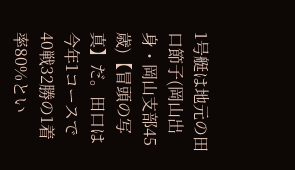1号艇は地元の田口節子(岡山出身・岡山支部45歳)【冒頭の写真】だ。田口は今年1コースで40戦32勝の1着率80%とい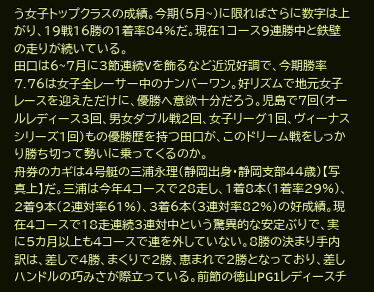う女子トップクラスの成績。今期(5月~)に限ればさらに数字は上がり、19戦16勝の1着率84%だ。現在1コース9連勝中と鉄壁の走りが続いている。
田口は6~7月に3節連続Vを飾るなど近況好調で、今期勝率7.76は女子全レーサー中のナンバーワン。好リズムで地元女子レースを迎えただけに、優勝へ意欲十分だろう。児島で7回(オールレディース3回、男女ダブル戦2回、女子リーグ1回、ヴィーナスシリーズ1回)もの優勝歴を持つ田口が、このドリーム戦をしっかり勝ち切って勢いに乗ってくるのか。
舟券のカギは4号艇の三浦永理(静岡出身・静岡支部44歳)【写真上】だ。三浦は今年4コースで28走し、1着8本(1着率29%)、2着9本(2連対率61%)、3着6本(3連対率82%)の好成績。現在4コースで18走連続3連対中という驚異的な安定ぶりで、実に5カ月以上も4コースで連を外していない。8勝の決まり手内訳は、差しで4勝、まくりで2勝、恵まれで2勝となっており、差しハンドルの巧みさが際立っている。前節の徳山PG1レディースチ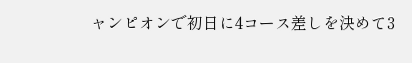ャンピオンで初日に4コース差しを決めて3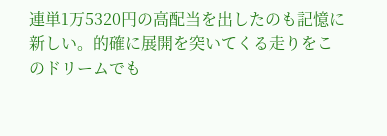連単1万5320円の高配当を出したのも記憶に新しい。的確に展開を突いてくる走りをこのドリームでも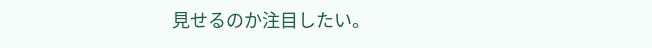見せるのか注目したい。